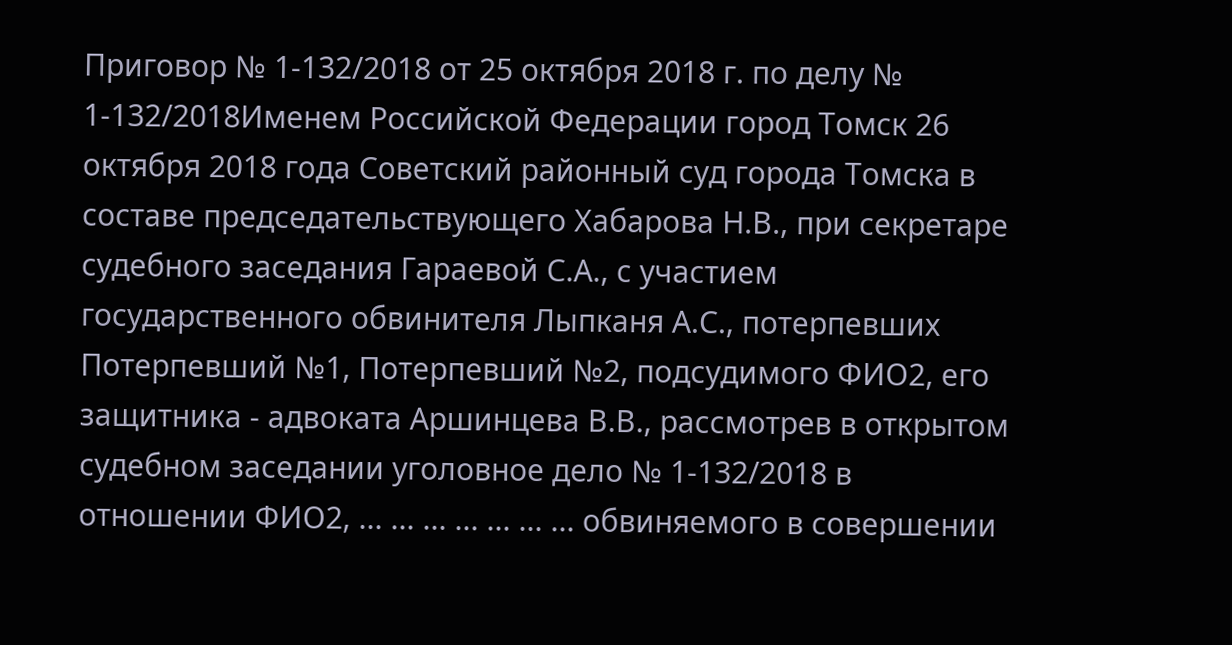Приговор № 1-132/2018 от 25 октября 2018 г. по делу № 1-132/2018Именем Российской Федерации город Томск 26 октября 2018 года Советский районный суд города Томска в составе председательствующего Хабарова Н.В., при секретаре судебного заседания Гараевой С.А., с участием государственного обвинителя Лыпканя А.С., потерпевших Потерпевший №1, Потерпевший №2, подсудимого ФИО2, его защитника - адвоката Аршинцева В.В., рассмотрев в открытом судебном заседании уголовное дело № 1-132/2018 в отношении ФИО2, ... ... ... ... ... ... ... обвиняемого в совершении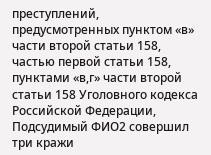преступлений, предусмотренных пунктом «в» части второй статьи 158, частью первой статьи 158, пунктами «в,г» части второй статьи 158 Уголовного кодекса Российской Федерации, Подсудимый ФИО2 совершил три кражи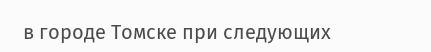в городе Томске при следующих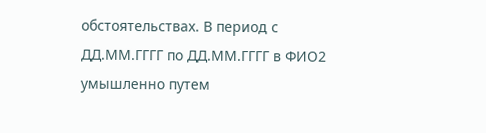обстоятельствах. В период с ДД.ММ.ГГГГ по ДД.ММ.ГГГГ в ФИО2 умышленно путем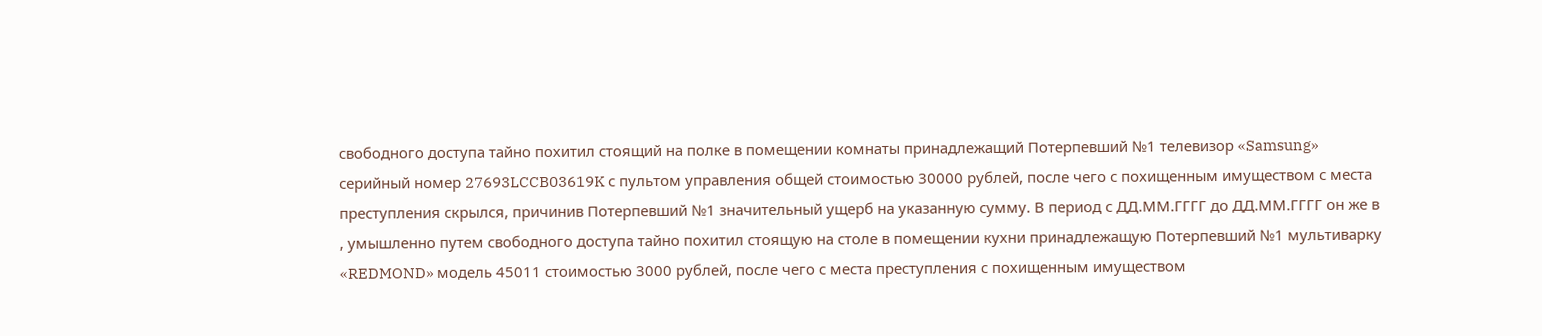свободного доступа тайно похитил стоящий на полке в помещении комнаты принадлежащий Потерпевший №1 телевизор «Samsung» серийный номер 27693LCCB03619K с пультом управления общей стоимостью 30000 рублей, после чего с похищенным имуществом с места преступления скрылся, причинив Потерпевший №1 значительный ущерб на указанную сумму. В период с ДД.ММ.ГГГГ до ДД.ММ.ГГГГ он же в , умышленно путем свободного доступа тайно похитил стоящую на столе в помещении кухни принадлежащую Потерпевший №1 мультиварку «REDMOND» модель 45011 стоимостью 3000 рублей, после чего с места преступления с похищенным имуществом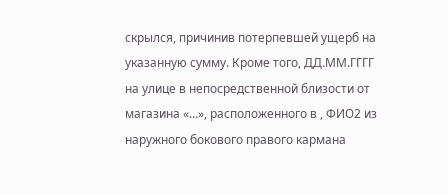скрылся, причинив потерпевшей ущерб на указанную сумму. Кроме того, ДД.ММ.ГГГГ на улице в непосредственной близости от магазина «...», расположенного в , ФИО2 из наружного бокового правого кармана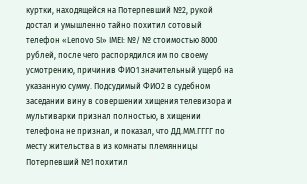куртки, находящейся на Потерпевший №2, рукой достал и умышленно тайно похитил сотовый телефон «Lenovo SI» IMEI: №/ № стоимостью 8000 рублей, после чего распорядился им по своему усмотрению, причинив ФИО1 значительный ущерб на указанную сумму. Подсудимый ФИО2 в судебном заседании вину в совершении хищения телевизора и мультиварки признал полностью, в хищении телефона не признал, и показал, что ДД.ММ.ГГГГ по месту жительства в из комнаты племянницы Потерпевший №1 похитил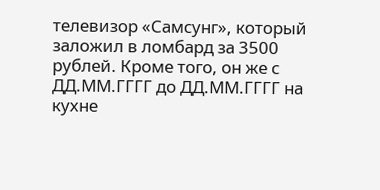телевизор «Самсунг», который заложил в ломбард за 3500 рублей. Кроме того, он же с ДД.ММ.ГГГГ до ДД.ММ.ГГГГ на кухне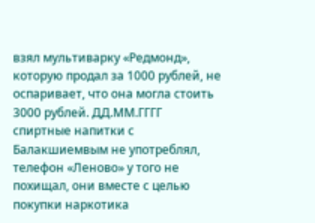взял мультиварку «Редмонд», которую продал за 1000 рублей, не оспаривает, что она могла стоить 3000 рублей. ДД.ММ.ГГГГ спиртные напитки с Балакшиемвым не употреблял, телефон «Леново» у того не похищал, они вместе с целью покупки наркотика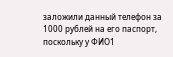заложили данный телефон за 1000 рублей на его паспорт, поскольку у ФИО1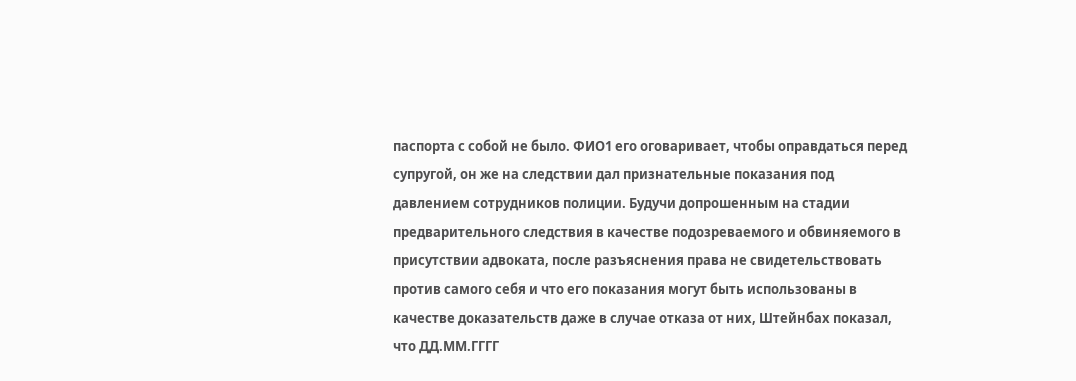паспорта с собой не было. ФИО1 его оговаривает, чтобы оправдаться перед супругой, он же на следствии дал признательные показания под давлением сотрудников полиции. Будучи допрошенным на стадии предварительного следствия в качестве подозреваемого и обвиняемого в присутствии адвоката, после разъяснения права не свидетельствовать против самого себя и что его показания могут быть использованы в качестве доказательств даже в случае отказа от них, Штейнбах показал, что ДД.ММ.ГГГГ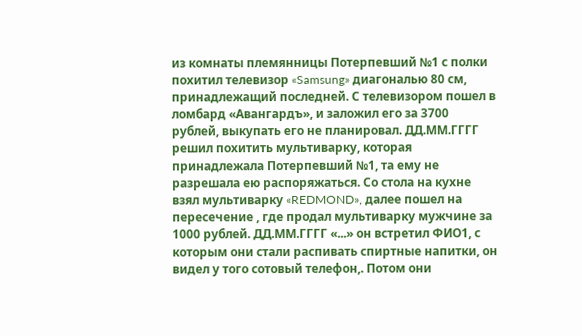из комнаты племянницы Потерпевший №1 с полки похитил телевизор «Samsung» диагональю 80 см, принадлежащий последней. С телевизором пошел в ломбард «Авангардъ», и заложил его за 3700 рублей, выкупать его не планировал. ДД.ММ.ГГГГ решил похитить мультиварку, которая принадлежала Потерпевший №1, та ему не разрешала ею распоряжаться. Со стола на кухне взял мультиварку «REDMOND», далее пошел на пересечение , где продал мультиварку мужчине за 1000 рублей. ДД.ММ.ГГГГ «...» он встретил ФИО1, с которым они стали распивать спиртные напитки, он видел у того сотовый телефон,. Потом они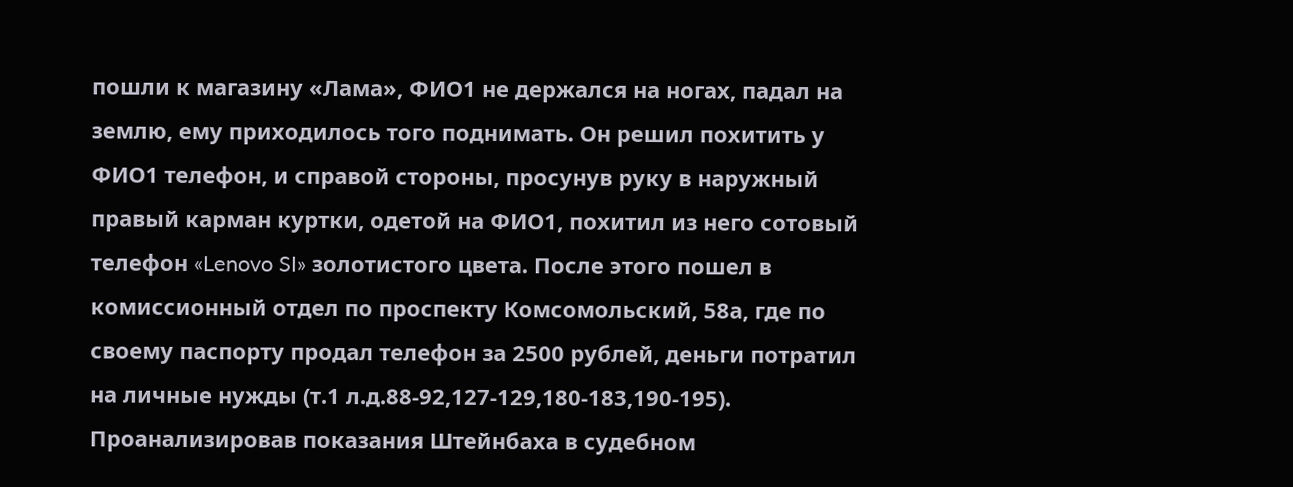пошли к магазину «Лама», ФИО1 не держался на ногах, падал на землю, ему приходилось того поднимать. Он решил похитить у ФИО1 телефон, и справой стороны, просунув руку в наружный правый карман куртки, одетой на ФИО1, похитил из него сотовый телефон «Lenovo SI» золотистого цвета. После этого пошел в комиссионный отдел по проспекту Комсомольский, 58а, где по своему паспорту продал телефон за 2500 рублей, деньги потратил на личные нужды (т.1 л.д.88-92,127-129,180-183,190-195). Проанализировав показания Штейнбаха в судебном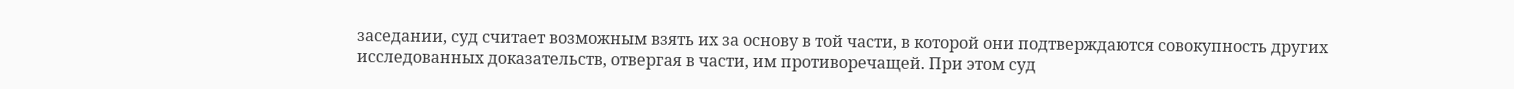заседании, суд считает возможным взять их за основу в той части, в которой они подтверждаются совокупность других исследованных доказательств, отвергая в части, им противоречащей. При этом суд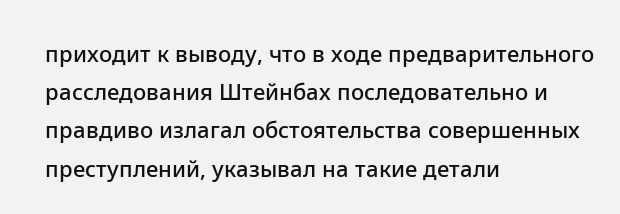приходит к выводу, что в ходе предварительного расследования Штейнбах последовательно и правдиво излагал обстоятельства совершенных преступлений, указывал на такие детали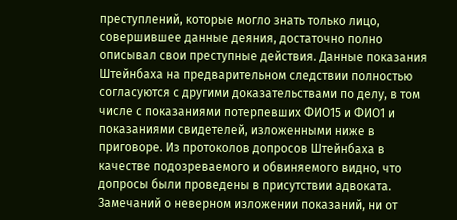преступлений, которые могло знать только лицо, совершившее данные деяния, достаточно полно описывал свои преступные действия. Данные показания Штейнбаха на предварительном следствии полностью согласуются с другими доказательствами по делу, в том числе с показаниями потерпевших ФИО15 и ФИО1 и показаниями свидетелей, изложенными ниже в приговоре. Из протоколов допросов Штейнбаха в качестве подозреваемого и обвиняемого видно, что допросы были проведены в присутствии адвоката. Замечаний о неверном изложении показаний, ни от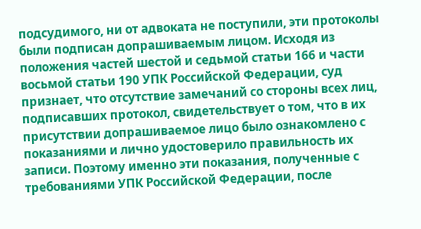подсудимого, ни от адвоката не поступили, эти протоколы были подписан допрашиваемым лицом. Исходя из положения частей шестой и седьмой статьи 166 и части восьмой статьи 190 УПК Российской Федерации, суд признает, что отсутствие замечаний со стороны всех лиц, подписавших протокол, свидетельствует о том, что в их присутствии допрашиваемое лицо было ознакомлено с показаниями и лично удостоверило правильность их записи. Поэтому именно эти показания, полученные с требованиями УПК Российской Федерации, после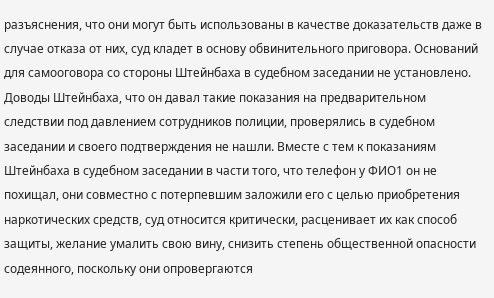разъяснения, что они могут быть использованы в качестве доказательств даже в случае отказа от них, суд кладет в основу обвинительного приговора. Оснований для самооговора со стороны Штейнбаха в судебном заседании не установлено. Доводы Штейнбаха, что он давал такие показания на предварительном следствии под давлением сотрудников полиции, проверялись в судебном заседании и своего подтверждения не нашли. Вместе с тем к показаниям Штейнбаха в судебном заседании в части того, что телефон у ФИО1 он не похищал, они совместно с потерпевшим заложили его с целью приобретения наркотических средств, суд относится критически, расценивает их как способ защиты, желание умалить свою вину, снизить степень общественной опасности содеянного, поскольку они опровергаются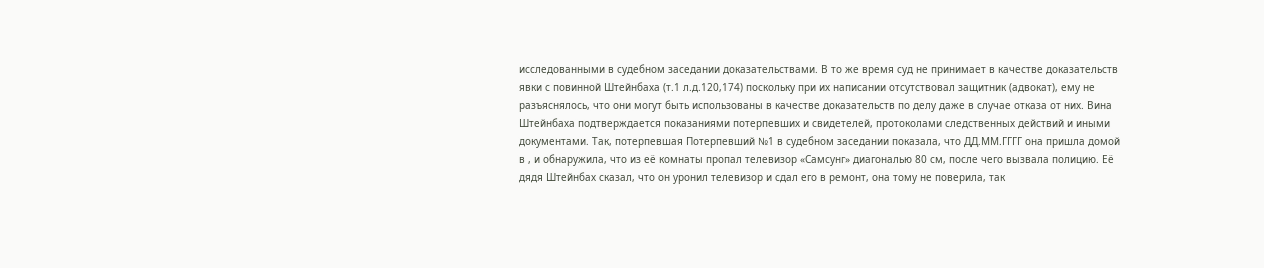исследованными в судебном заседании доказательствами. В то же время суд не принимает в качестве доказательств явки с повинной Штейнбаха (т.1 л.д.120,174) поскольку при их написании отсутствовал защитник (адвокат), ему не разъяснялось, что они могут быть использованы в качестве доказательств по делу даже в случае отказа от них. Вина Штейнбаха подтверждается показаниями потерпевших и свидетелей, протоколами следственных действий и иными документами. Так, потерпевшая Потерпевший №1 в судебном заседании показала, что ДД.ММ.ГГГГ она пришла домой в , и обнаружила, что из её комнаты пропал телевизор «Самсунг» диагональю 80 см, после чего вызвала полицию. Её дядя Штейнбах сказал, что он уронил телевизор и сдал его в ремонт, она тому не поверила, так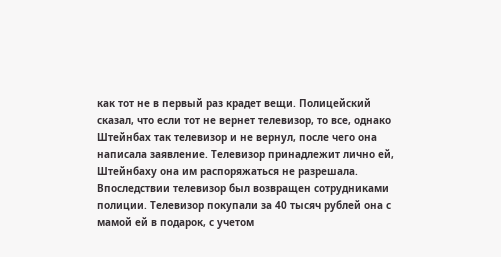как тот не в первый раз крадет вещи. Полицейский сказал, что если тот не вернет телевизор, то все, однако Штейнбах так телевизор и не вернул, после чего она написала заявление. Телевизор принадлежит лично ей, Штейнбаху она им распоряжаться не разрешала. Впоследствии телевизор был возвращен сотрудниками полиции. Телевизор покупали за 40 тысяч рублей она с мамой ей в подарок, с учетом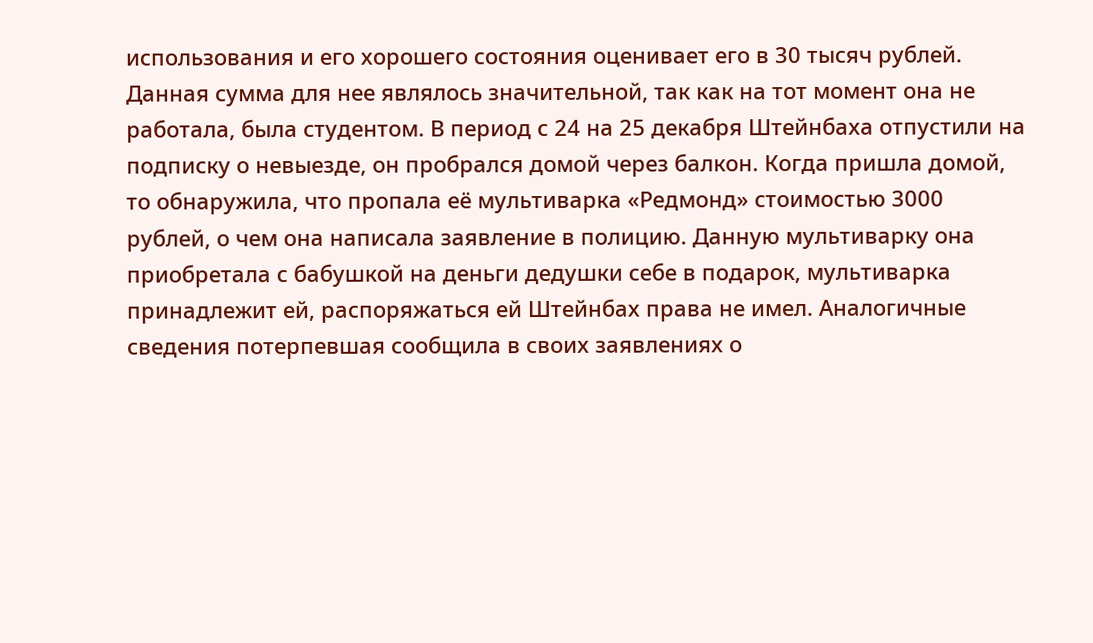использования и его хорошего состояния оценивает его в 30 тысяч рублей. Данная сумма для нее являлось значительной, так как на тот момент она не работала, была студентом. В период с 24 на 25 декабря Штейнбаха отпустили на подписку о невыезде, он пробрался домой через балкон. Когда пришла домой, то обнаружила, что пропала её мультиварка «Редмонд» стоимостью 3000 рублей, о чем она написала заявление в полицию. Данную мультиварку она приобретала с бабушкой на деньги дедушки себе в подарок, мультиварка принадлежит ей, распоряжаться ей Штейнбах права не имел. Аналогичные сведения потерпевшая сообщила в своих заявлениях о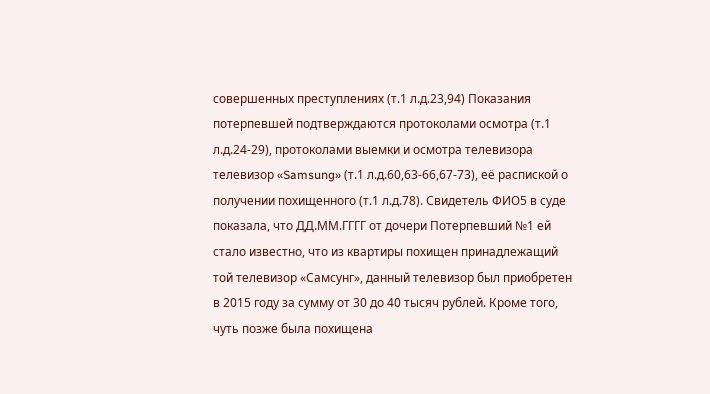совершенных преступлениях (т.1 л.д.23,94) Показания потерпевшей подтверждаются протоколами осмотра (т.1 л.д.24-29), протоколами выемки и осмотра телевизора телевизор «Samsung» (т.1 л.д.60,63-66,67-73), её распиской о получении похищенного (т.1 л.д.78). Свидетель ФИО5 в суде показала, что ДД.ММ.ГГГГ от дочери Потерпевший №1 ей стало известно, что из квартиры похищен принадлежащий той телевизор «Самсунг», данный телевизор был приобретен в 2015 году за сумму от 30 до 40 тысяч рублей. Кроме того, чуть позже была похищена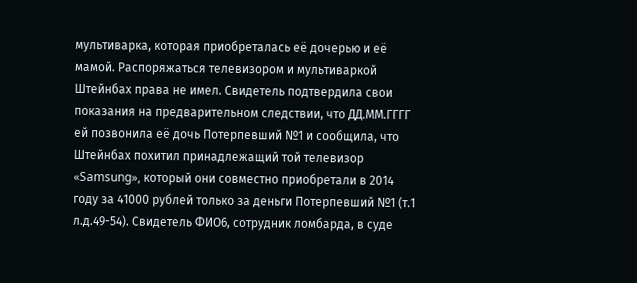мультиварка, которая приобреталась её дочерью и её мамой. Распоряжаться телевизором и мультиваркой Штейнбах права не имел. Свидетель подтвердила свои показания на предварительном следствии, что ДД.ММ.ГГГГ ей позвонила её дочь Потерпевший №1 и сообщила, что Штейнбах похитил принадлежащий той телевизор «Samsung», который они совместно приобретали в 2014 году за 41000 рублей только за деньги Потерпевший №1 (т.1 л.д.49-54). Свидетель ФИО6, сотрудник ломбарда, в суде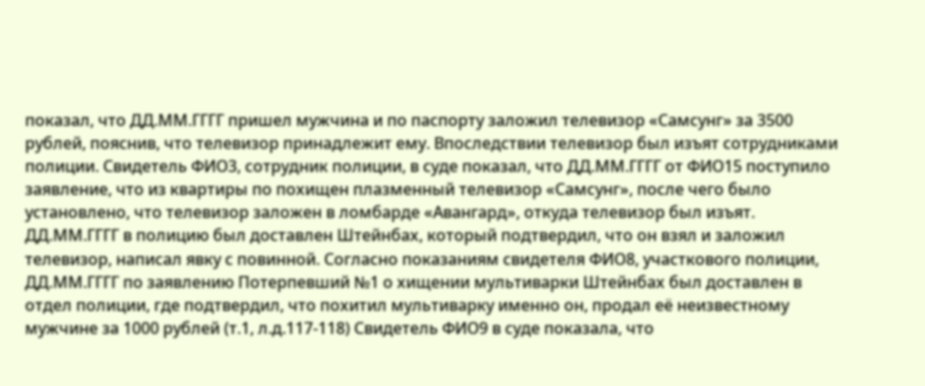показал, что ДД.ММ.ГГГГ пришел мужчина и по паспорту заложил телевизор «Самсунг» за 3500 рублей, пояснив, что телевизор принадлежит ему. Впоследствии телевизор был изъят сотрудниками полиции. Свидетель ФИО3, сотрудник полиции, в суде показал, что ДД.ММ.ГГГГ от ФИО15 поступило заявление, что из квартиры по похищен плазменный телевизор «Самсунг», после чего было установлено, что телевизор заложен в ломбарде «Авангард», откуда телевизор был изъят. ДД.ММ.ГГГГ в полицию был доставлен Штейнбах, который подтвердил, что он взял и заложил телевизор, написал явку с повинной. Согласно показаниям свидетеля ФИО8, участкового полиции, ДД.ММ.ГГГГ по заявлению Потерпевший №1 о хищении мультиварки Штейнбах был доставлен в отдел полиции, где подтвердил, что похитил мультиварку именно он, продал её неизвестному мужчине за 1000 рублей (т.1, л.д.117-118) Свидетель ФИО9 в суде показала, что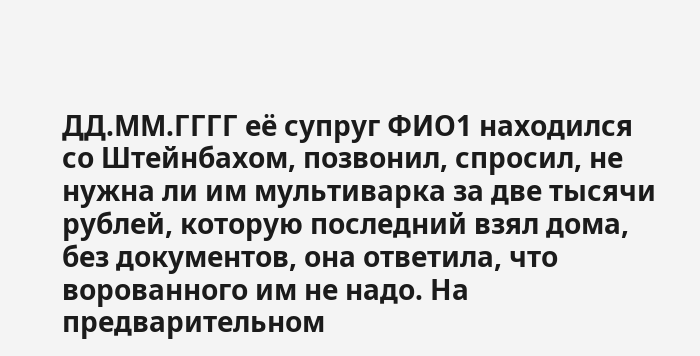ДД.ММ.ГГГГ её супруг ФИО1 находился со Штейнбахом, позвонил, спросил, не нужна ли им мультиварка за две тысячи рублей, которую последний взял дома, без документов, она ответила, что ворованного им не надо. На предварительном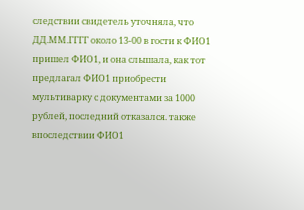следствии свидетель уточняла, что ДД.ММ.ГГГГ около 13-00 в гости к ФИО1 пришел ФИО1, и она слышала, как тот предлагал ФИО1 приобрести мультиварку с документами за 1000 рублей, последний отказался. также впоследствии ФИО1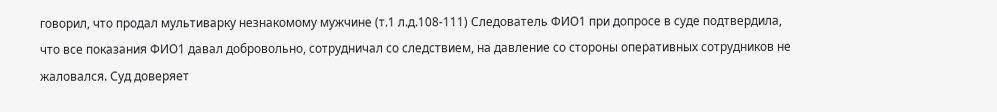говорил, что продал мультиварку незнакомому мужчине (т.1 л.д.108-111) Следователь ФИО1 при допросе в суде подтвердила, что все показания ФИО1 давал добровольно, сотрудничал со следствием, на давление со стороны оперативных сотрудников не жаловался. Суд доверяет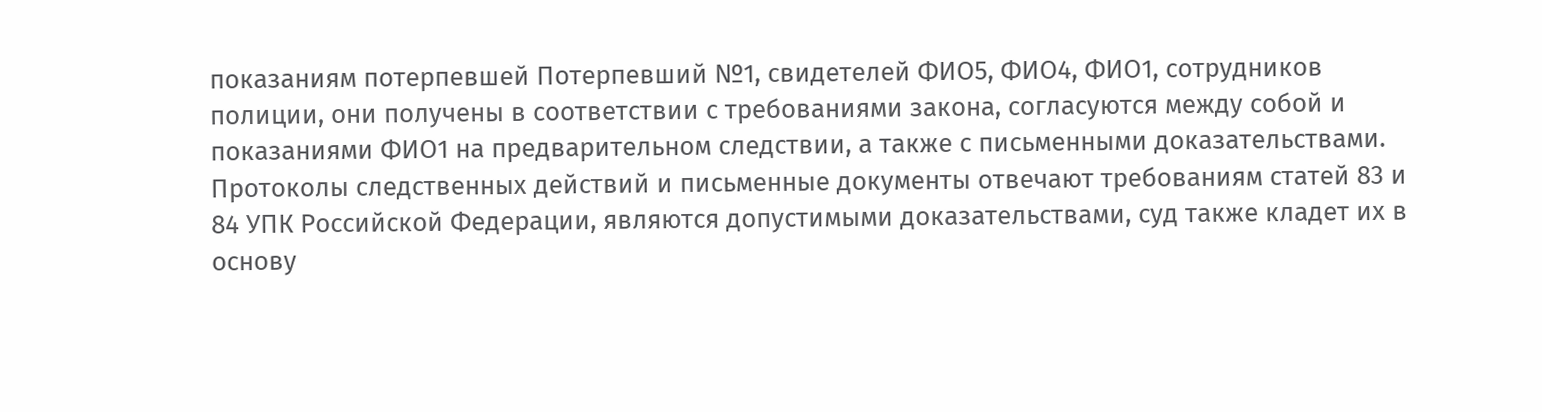показаниям потерпевшей Потерпевший №1, свидетелей ФИО5, ФИО4, ФИО1, сотрудников полиции, они получены в соответствии с требованиями закона, согласуются между собой и показаниями ФИО1 на предварительном следствии, а также с письменными доказательствами. Протоколы следственных действий и письменные документы отвечают требованиям статей 83 и 84 УПК Российской Федерации, являются допустимыми доказательствами, суд также кладет их в основу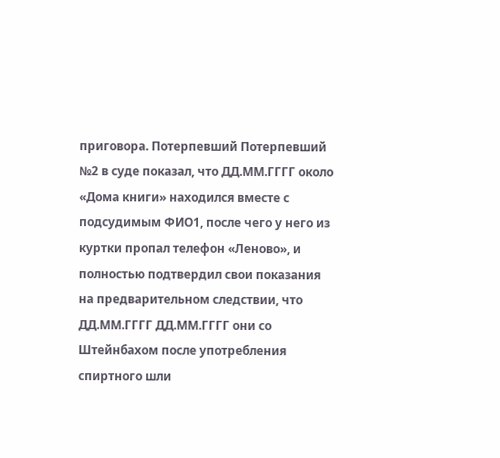приговора. Потерпевший Потерпевший №2 в суде показал, что ДД.ММ.ГГГГ около «Дома книги» находился вместе с подсудимым ФИО1, после чего у него из куртки пропал телефон «Леново», и полностью подтвердил свои показания на предварительном следствии, что ДД.ММ.ГГГГ ДД.ММ.ГГГГ они со Штейнбахом после употребления спиртного шли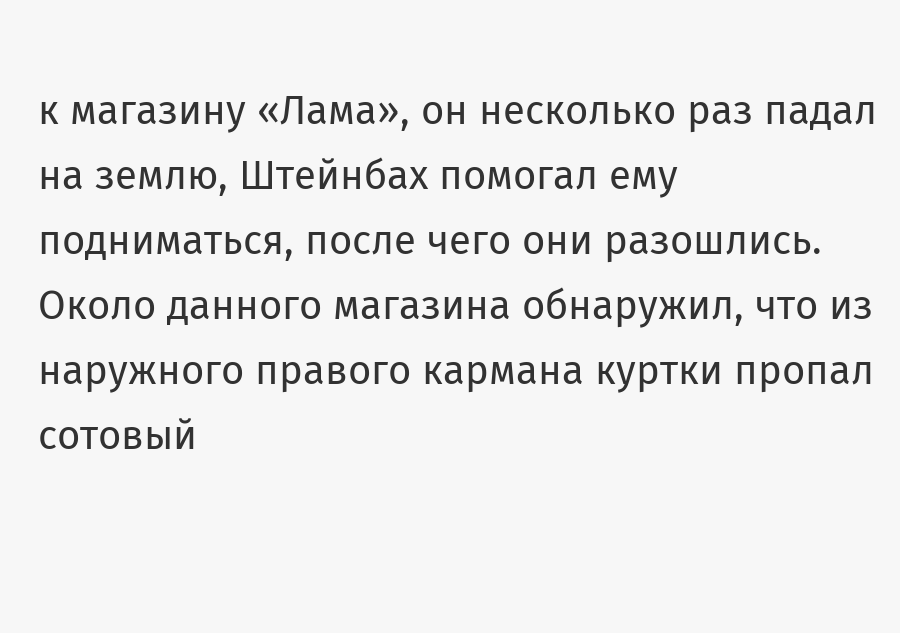к магазину «Лама», он несколько раз падал на землю, Штейнбах помогал ему подниматься, после чего они разошлись. Около данного магазина обнаружил, что из наружного правого кармана куртки пропал сотовый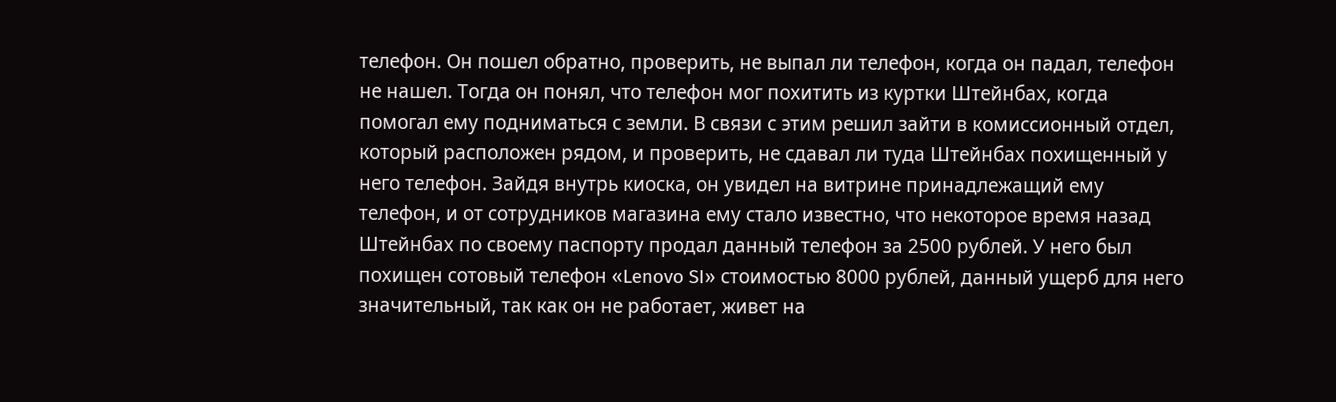телефон. Он пошел обратно, проверить, не выпал ли телефон, когда он падал, телефон не нашел. Тогда он понял, что телефон мог похитить из куртки Штейнбах, когда помогал ему подниматься с земли. В связи с этим решил зайти в комиссионный отдел, который расположен рядом, и проверить, не сдавал ли туда Штейнбах похищенный у него телефон. Зайдя внутрь киоска, он увидел на витрине принадлежащий ему телефон, и от сотрудников магазина ему стало известно, что некоторое время назад Штейнбах по своему паспорту продал данный телефон за 2500 рублей. У него был похищен сотовый телефон «Lenovo SI» стоимостью 8000 рублей, данный ущерб для него значительный, так как он не работает, живет на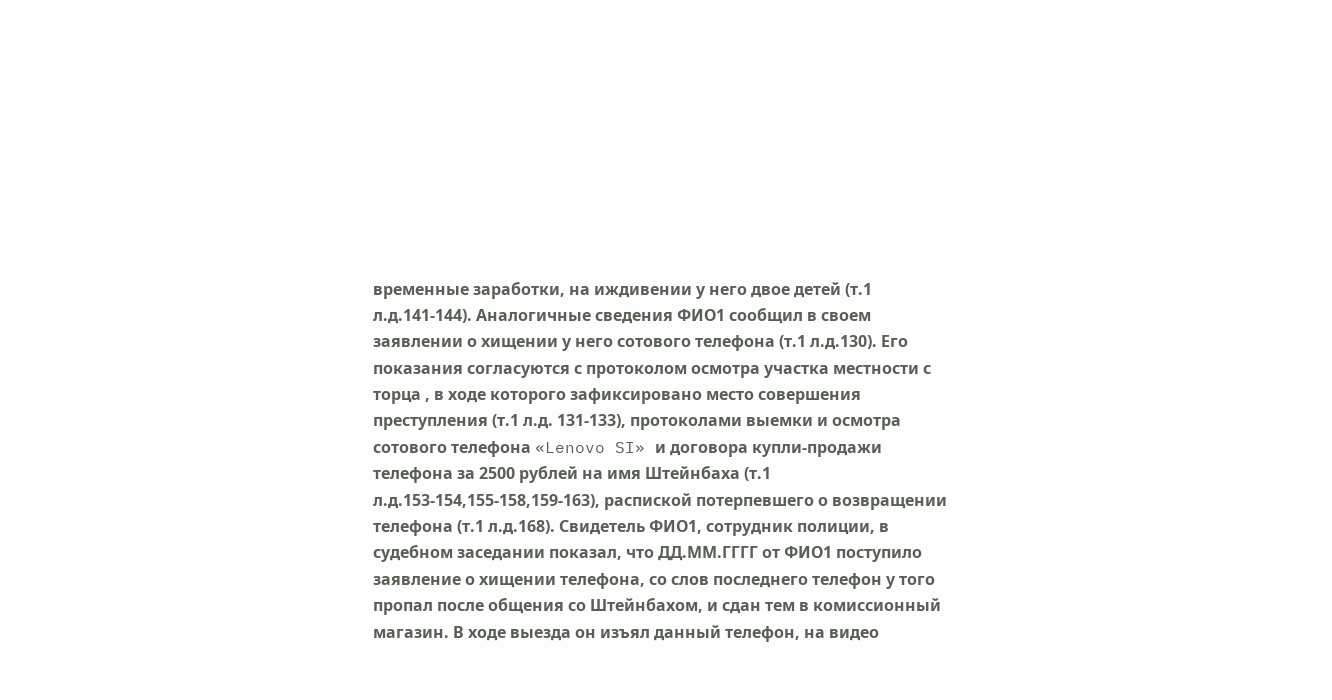временные заработки, на иждивении у него двое детей (т.1 л.д.141-144). Аналогичные сведения ФИО1 сообщил в своем заявлении о хищении у него сотового телефона (т.1 л.д.130). Его показания согласуются с протоколом осмотра участка местности с торца , в ходе которого зафиксировано место совершения преступления (т.1 л.д. 131-133), протоколами выемки и осмотра сотового телефона «Lenovo SI» и договора купли-продажи телефона за 2500 рублей на имя Штейнбаха (т.1 л.д.153-154,155-158,159-163), распиской потерпевшего о возвращении телефона (т.1 л.д.168). Свидетель ФИО1, сотрудник полиции, в судебном заседании показал, что ДД.ММ.ГГГГ от ФИО1 поступило заявление о хищении телефона, со слов последнего телефон у того пропал после общения со Штейнбахом, и сдан тем в комиссионный магазин. В ходе выезда он изъял данный телефон, на видео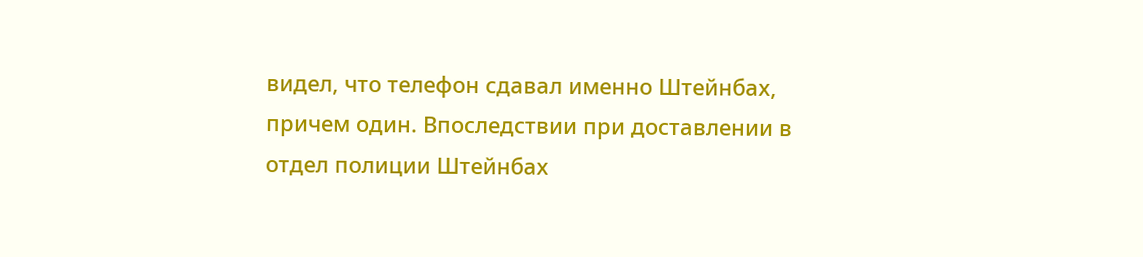видел, что телефон сдавал именно Штейнбах, причем один. Впоследствии при доставлении в отдел полиции Штейнбах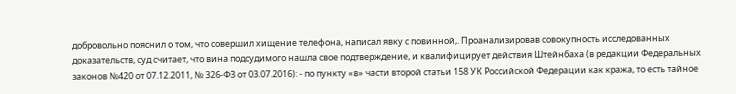добровольно пояснил о том, что совершил хищение телефона, написал явку с повинной,. Проанализировав совокупность исследованных доказательств, суд считает, что вина подсудимого нашла свое подтверждение, и квалифицирует действия Штейнбаха (в редакции Федеральных законов №420 от 07.12.2011, № 326-ФЗ от 03.07.2016): - по пункту «в» части второй статьи 158 УК Российской Федерации как кража, то есть тайное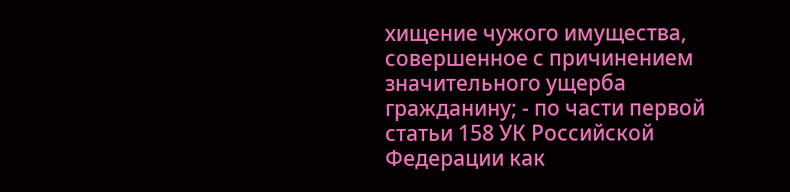хищение чужого имущества, совершенное с причинением значительного ущерба гражданину; - по части первой статьи 158 УК Российской Федерации как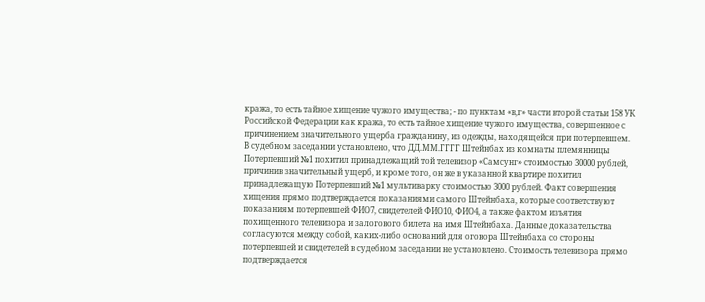кража, то есть тайное хищение чужого имущества; - по пунктам «в,г» части второй статьи 158 УК Российской Федерации как кража, то есть тайное хищение чужого имущества, совершенное с причинением значительного ущерба гражданину, из одежды, находящейся при потерпевшем. В судебном заседании установлено, что ДД.ММ.ГГГГ Штейнбах из комнаты племянницы Потерпевший №1 похитил принадлежащий той телевизор «Самсунг» стоимостью 30000 рублей, причинив значительный ущерб, и кроме того, он же в указанной квартире похитил принадлежащую Потерпевший №1 мультиварку стоимостью 3000 рублей. Факт совершения хищения прямо подтверждается показаниями самого Штейнбаха, которые соответствуют показаниям потерпевшей ФИО7, свидетелей ФИО10, ФИО4, а также фактом изъятия похищенного телевизора и залогового билета на имя Штейнбаха. Данные доказательства согласуются между собой, каких-либо оснований для оговора Штейнбаха со стороны потерпевшей и свидетелей в судебном заседании не установлено. Стоимость телевизора прямо подтверждается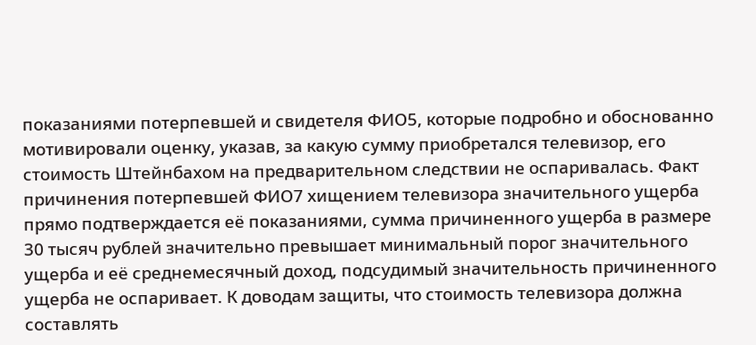показаниями потерпевшей и свидетеля ФИО5, которые подробно и обоснованно мотивировали оценку, указав, за какую сумму приобретался телевизор, его стоимость Штейнбахом на предварительном следствии не оспаривалась. Факт причинения потерпевшей ФИО7 хищением телевизора значительного ущерба прямо подтверждается её показаниями, сумма причиненного ущерба в размере 30 тысяч рублей значительно превышает минимальный порог значительного ущерба и её среднемесячный доход, подсудимый значительность причиненного ущерба не оспаривает. К доводам защиты, что стоимость телевизора должна составлять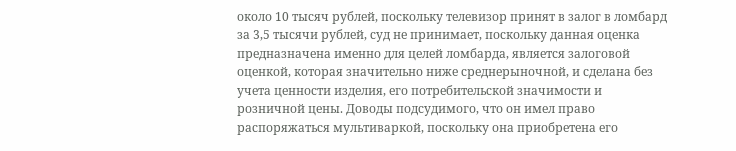около 10 тысяч рублей, поскольку телевизор принят в залог в ломбард за 3,5 тысячи рублей, суд не принимает, поскольку данная оценка предназначена именно для целей ломбарда, является залоговой оценкой, которая значительно ниже среднерыночной, и сделана без учета ценности изделия, его потребительской значимости и розничной цены. Доводы подсудимого, что он имел право распоряжаться мультиваркой, поскольку она приобретена его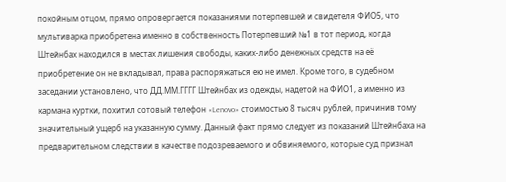покойным отцом, прямо опровергается показаниями потерпевшей и свидетеля ФИО5, что мультиварка приобретена именно в собственность Потерпевший №1 в тот период, когда Штейнбах находился в местах лишения свободы, каких-либо денежных средств на её приобретение он не вкладывал, права распоряжаться ею не имел. Кроме того, в судебном заседании установлено, что ДД.ММ.ГГГГ Штейнбах из одежды, надетой на ФИО1, а именно из кармана куртки, похитил сотовый телефон «Lenovo» стоимостью 8 тысяч рублей, причинив тому значительный ущерб на указанную сумму. Данный факт прямо следует из показаний Штейнбаха на предварительном следствии в качестве подозреваемого и обвиняемого, которые суд признал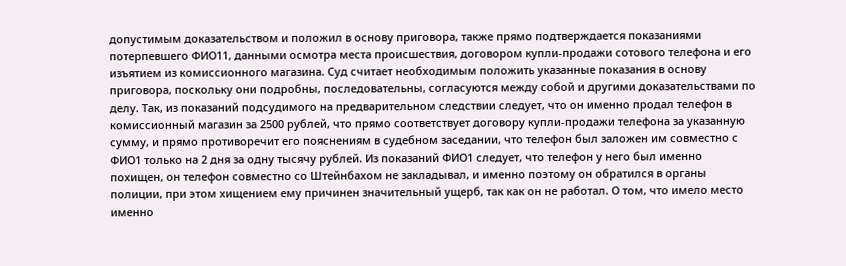допустимым доказательством и положил в основу приговора, также прямо подтверждается показаниями потерпевшего ФИО11, данными осмотра места происшествия, договором купли-продажи сотового телефона и его изъятием из комиссионного магазина. Суд считает необходимым положить указанные показания в основу приговора, поскольку они подробны, последовательны, согласуются между собой и другими доказательствами по делу. Так, из показаний подсудимого на предварительном следствии следует, что он именно продал телефон в комиссионный магазин за 2500 рублей, что прямо соответствует договору купли-продажи телефона за указанную сумму, и прямо противоречит его пояснениям в судебном заседании, что телефон был заложен им совместно с ФИО1 только на 2 дня за одну тысячу рублей. Из показаний ФИО1 следует, что телефон у него был именно похищен, он телефон совместно со Штейнбахом не закладывал, и именно поэтому он обратился в органы полиции, при этом хищением ему причинен значительный ущерб, так как он не работал. О том, что имело место именно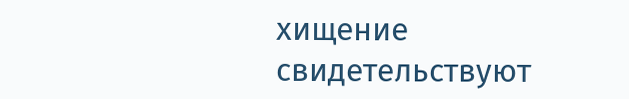хищение свидетельствуют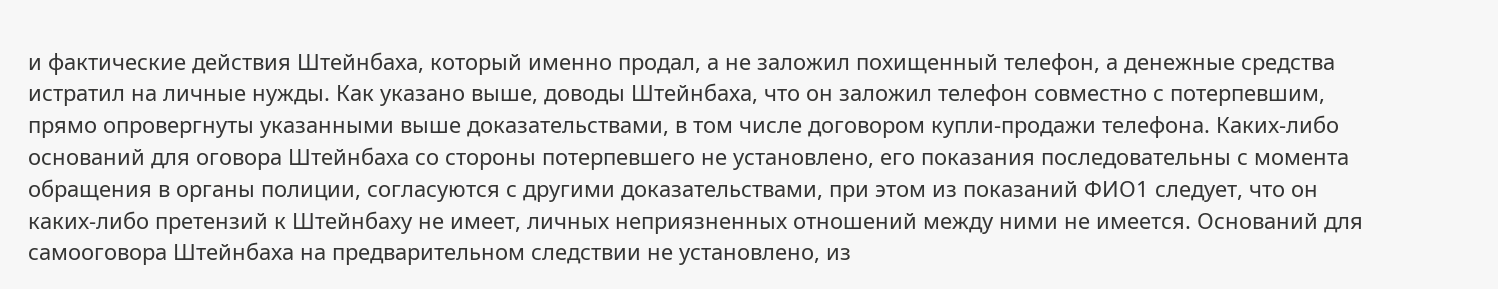и фактические действия Штейнбаха, который именно продал, а не заложил похищенный телефон, а денежные средства истратил на личные нужды. Как указано выше, доводы Штейнбаха, что он заложил телефон совместно с потерпевшим, прямо опровергнуты указанными выше доказательствами, в том числе договором купли-продажи телефона. Каких-либо оснований для оговора Штейнбаха со стороны потерпевшего не установлено, его показания последовательны с момента обращения в органы полиции, согласуются с другими доказательствами, при этом из показаний ФИО1 следует, что он каких-либо претензий к Штейнбаху не имеет, личных неприязненных отношений между ними не имеется. Оснований для самооговора Штейнбаха на предварительном следствии не установлено, из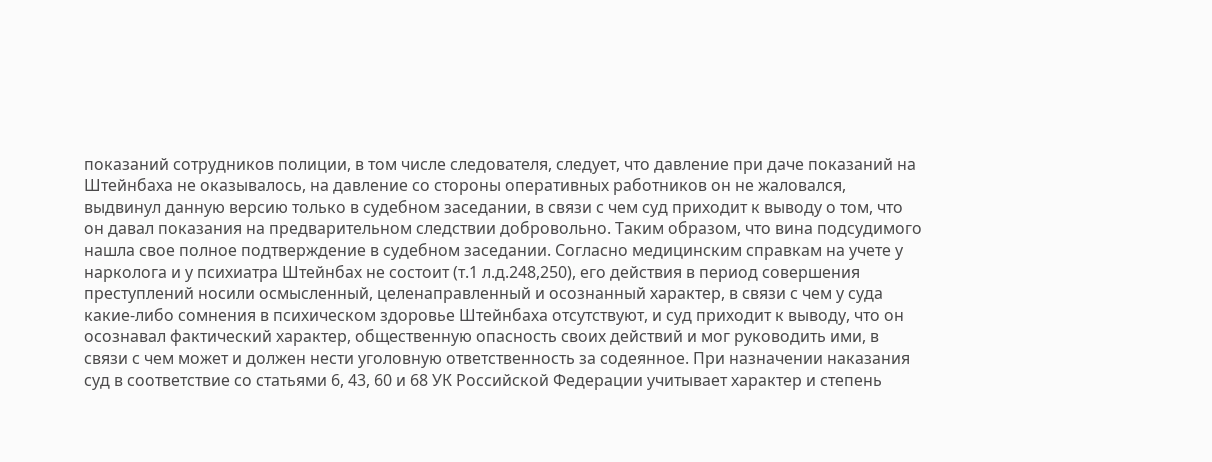показаний сотрудников полиции, в том числе следователя, следует, что давление при даче показаний на Штейнбаха не оказывалось, на давление со стороны оперативных работников он не жаловался, выдвинул данную версию только в судебном заседании, в связи с чем суд приходит к выводу о том, что он давал показания на предварительном следствии добровольно. Таким образом, что вина подсудимого нашла свое полное подтверждение в судебном заседании. Согласно медицинским справкам на учете у нарколога и у психиатра Штейнбах не состоит (т.1 л.д.248,250), его действия в период совершения преступлений носили осмысленный, целенаправленный и осознанный характер, в связи с чем у суда какие-либо сомнения в психическом здоровье Штейнбаха отсутствуют, и суд приходит к выводу, что он осознавал фактический характер, общественную опасность своих действий и мог руководить ими, в связи с чем может и должен нести уголовную ответственность за содеянное. При назначении наказания суд в соответствие со статьями 6, 43, 60 и 68 УК Российской Федерации учитывает характер и степень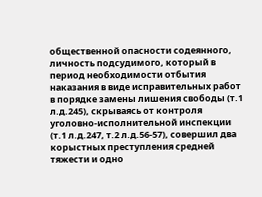общественной опасности содеянного, личность подсудимого, который в период необходимости отбытия наказания в виде исправительных работ в порядке замены лишения свободы (т.1 л.д.245), скрываясь от контроля уголовно-исполнительной инспекции (т.1 л.д.247, т.2 л.д.56-57), совершил два корыстных преступления средней тяжести и одно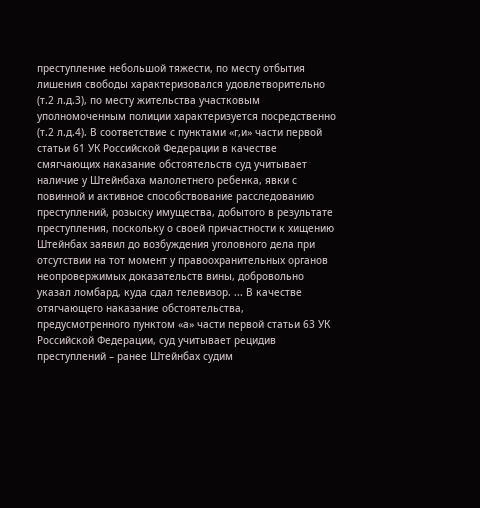преступление небольшой тяжести, по месту отбытия лишения свободы характеризовался удовлетворительно (т.2 л.д.3), по месту жительства участковым уполномоченным полиции характеризуется посредственно (т.2 л.д.4). В соответствие с пунктами «г,и» части первой статьи 61 УК Российской Федерации в качестве смягчающих наказание обстоятельств суд учитывает наличие у Штейнбаха малолетнего ребенка, явки с повинной и активное способствование расследованию преступлений, розыску имущества, добытого в результате преступления, поскольку о своей причастности к хищению Штейнбах заявил до возбуждения уголовного дела при отсутствии на тот момент у правоохранительных органов неопровержимых доказательств вины, добровольно указал ломбард, куда сдал телевизор. ... В качестве отягчающего наказание обстоятельства, предусмотренного пунктом «а» части первой статьи 63 УК Российской Федерации, суд учитывает рецидив преступлений – ранее Штейнбах судим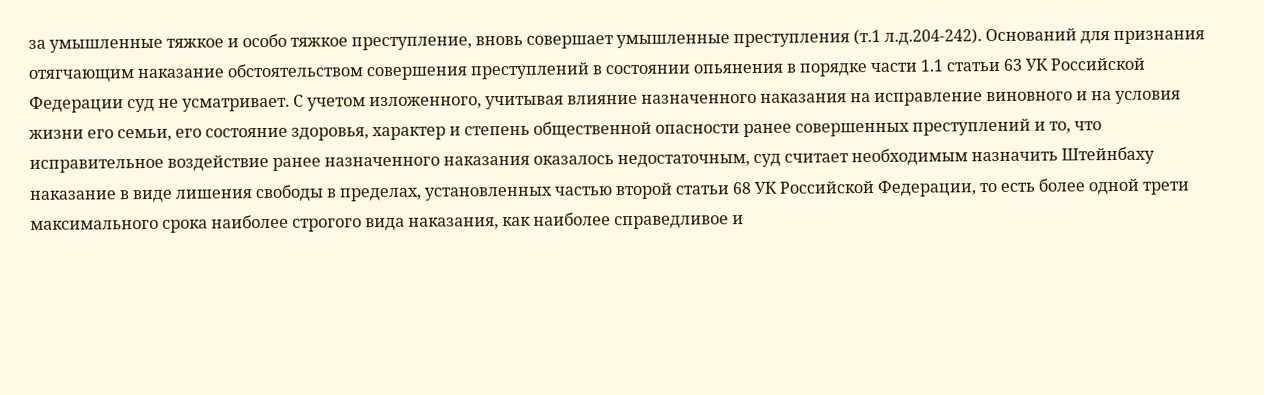за умышленные тяжкое и особо тяжкое преступление, вновь совершает умышленные преступления (т.1 л.д.204-242). Оснований для признания отягчающим наказание обстоятельством совершения преступлений в состоянии опьянения в порядке части 1.1 статьи 63 УК Российской Федерации суд не усматривает. С учетом изложенного, учитывая влияние назначенного наказания на исправление виновного и на условия жизни его семьи, его состояние здоровья, характер и степень общественной опасности ранее совершенных преступлений и то, что исправительное воздействие ранее назначенного наказания оказалось недостаточным, суд считает необходимым назначить Штейнбаху наказание в виде лишения свободы в пределах, установленных частью второй статьи 68 УК Российской Федерации, то есть более одной трети максимального срока наиболее строгого вида наказания, как наиболее справедливое и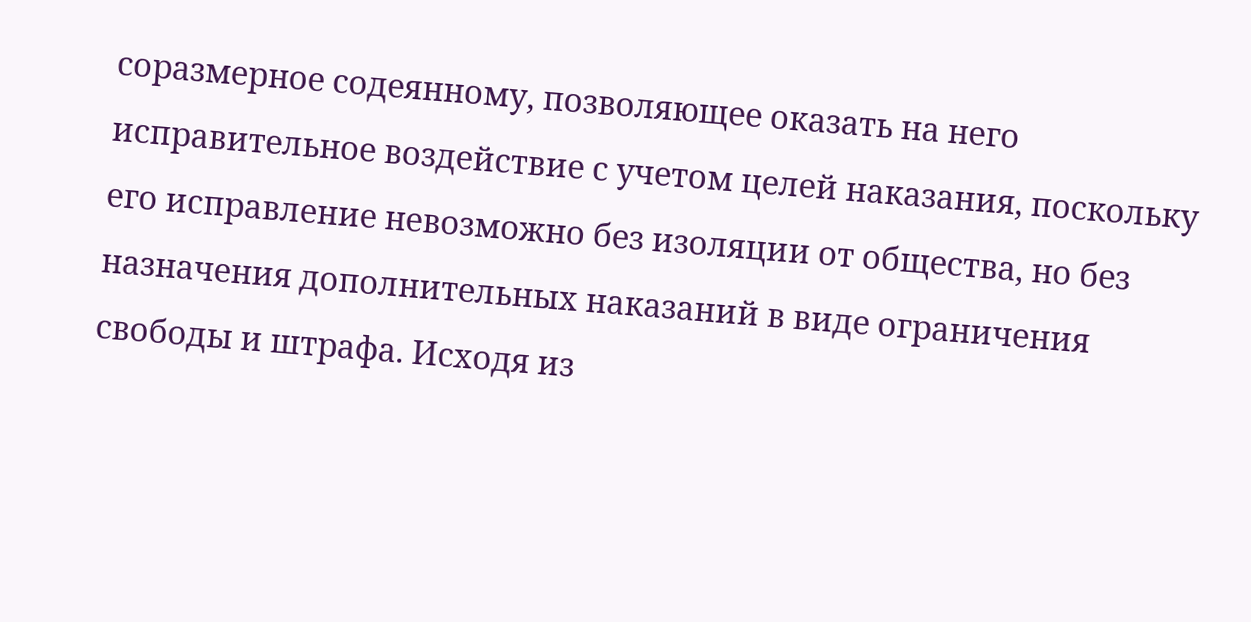соразмерное содеянному, позволяющее оказать на него исправительное воздействие с учетом целей наказания, поскольку его исправление невозможно без изоляции от общества, но без назначения дополнительных наказаний в виде ограничения свободы и штрафа. Исходя из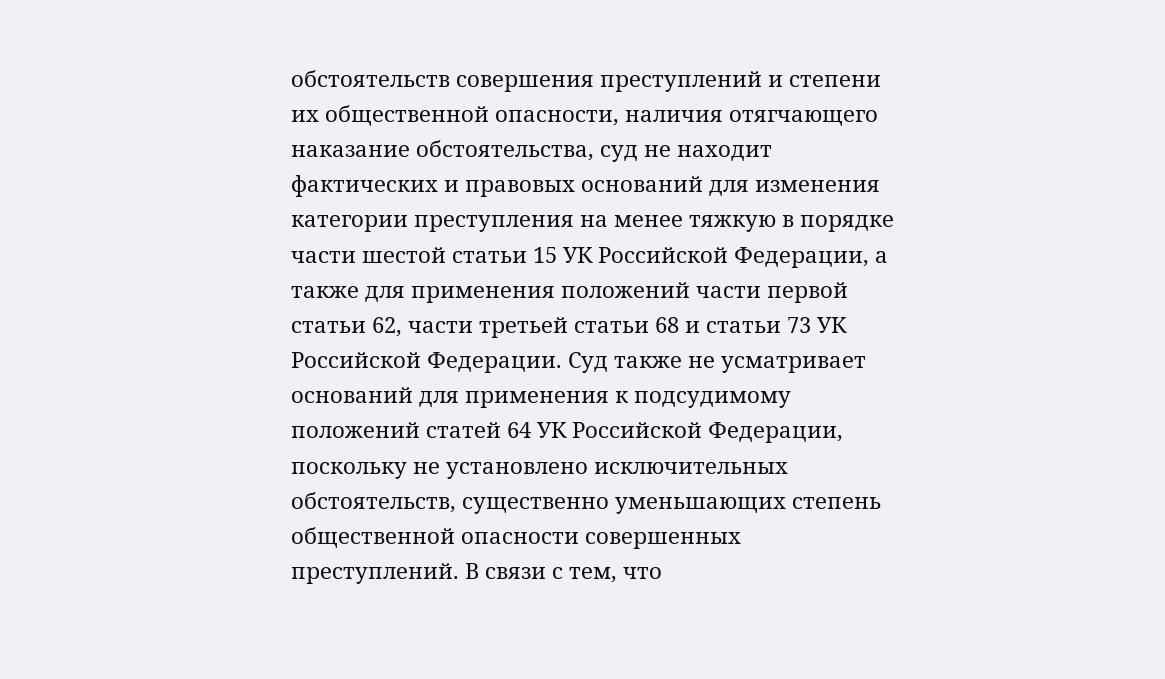обстоятельств совершения преступлений и степени их общественной опасности, наличия отягчающего наказание обстоятельства, суд не находит фактических и правовых оснований для изменения категории преступления на менее тяжкую в порядке части шестой статьи 15 УК Российской Федерации, а также для применения положений части первой статьи 62, части третьей статьи 68 и статьи 73 УК Российской Федерации. Суд также не усматривает оснований для применения к подсудимому положений статей 64 УК Российской Федерации, поскольку не установлено исключительных обстоятельств, существенно уменьшающих степень общественной опасности совершенных преступлений. В связи с тем, что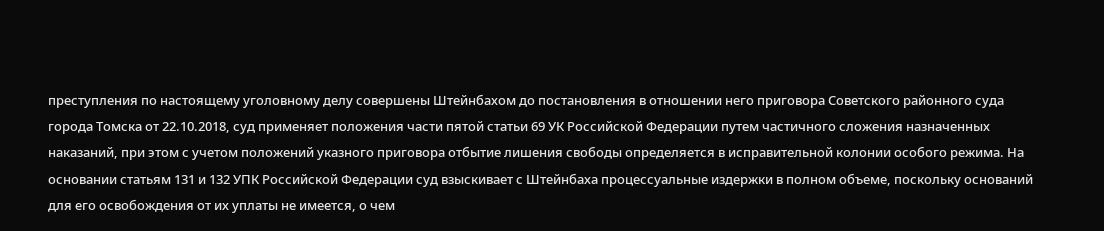преступления по настоящему уголовному делу совершены Штейнбахом до постановления в отношении него приговора Советского районного суда города Томска от 22.10.2018, суд применяет положения части пятой статьи 69 УК Российской Федерации путем частичного сложения назначенных наказаний, при этом с учетом положений указного приговора отбытие лишения свободы определяется в исправительной колонии особого режима. На основании статьям 131 и 132 УПК Российской Федерации суд взыскивает с Штейнбаха процессуальные издержки в полном объеме, поскольку оснований для его освобождения от их уплаты не имеется, о чем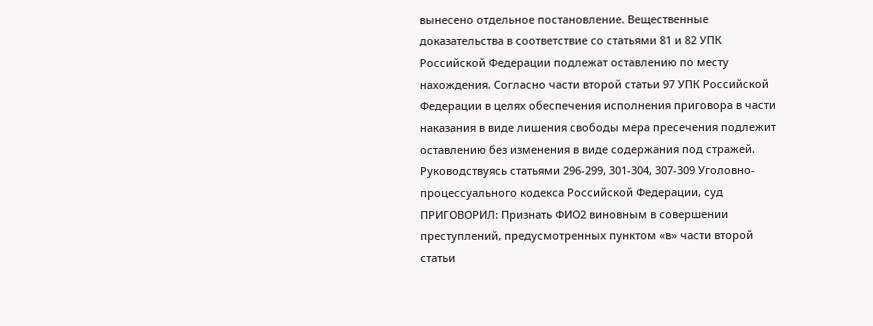вынесено отдельное постановление. Вещественные доказательства в соответствие со статьями 81 и 82 УПК Российской Федерации подлежат оставлению по месту нахождения. Согласно части второй статьи 97 УПК Российской Федерации в целях обеспечения исполнения приговора в части наказания в виде лишения свободы мера пресечения подлежит оставлению без изменения в виде содержания под стражей. Руководствуясь статьями 296-299, 301-304, 307-309 Уголовно-процессуального кодекса Российской Федерации, суд ПРИГОВОРИЛ: Признать ФИО2 виновным в совершении преступлений, предусмотренных пунктом «в» части второй статьи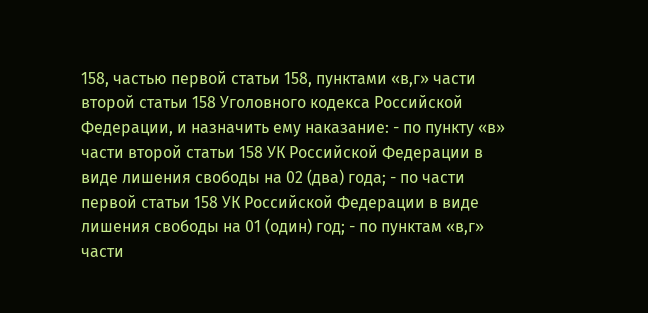158, частью первой статьи 158, пунктами «в,г» части второй статьи 158 Уголовного кодекса Российской Федерации, и назначить ему наказание: - по пункту «в» части второй статьи 158 УК Российской Федерации в виде лишения свободы на 02 (два) года; - по части первой статьи 158 УК Российской Федерации в виде лишения свободы на 01 (один) год; - по пунктам «в,г» части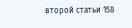второй статьи 158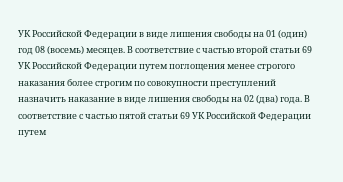УК Российской Федерации в виде лишения свободы на 01 (один) год 08 (восемь) месяцев. В соответствие с частью второй статьи 69 УК Российской Федерации путем поглощения менее строгого наказания более строгим по совокупности преступлений назначить наказание в виде лишения свободы на 02 (два) года. В соответствие с частью пятой статьи 69 УК Российской Федерации путем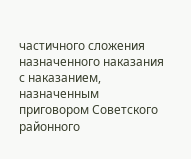частичного сложения назначенного наказания с наказанием, назначенным приговором Советского районного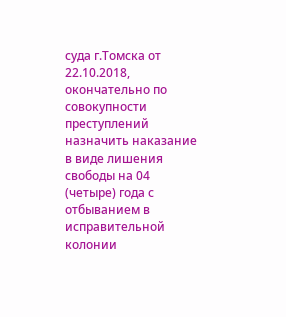суда г.Томска от 22.10.2018, окончательно по совокупности преступлений назначить наказание в виде лишения свободы на 04 (четыре) года с отбыванием в исправительной колонии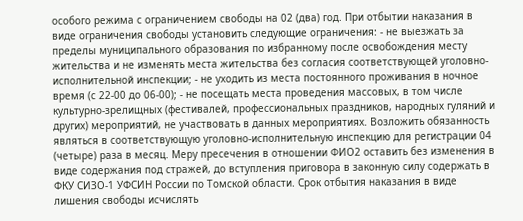особого режима с ограничением свободы на 02 (два) год. При отбытии наказания в виде ограничения свободы установить следующие ограничения: - не выезжать за пределы муниципального образования по избранному после освобождения месту жительства и не изменять места жительства без согласия соответствующей уголовно-исполнительной инспекции; - не уходить из места постоянного проживания в ночное время (с 22-00 до 06-00); - не посещать места проведения массовых, в том числе культурно-зрелищных (фестивалей, профессиональных праздников, народных гуляний и других) мероприятий, не участвовать в данных мероприятиях. Возложить обязанность являться в соответствующую уголовно-исполнительную инспекцию для регистрации 04 (четыре) раза в месяц. Меру пресечения в отношении ФИО2 оставить без изменения в виде содержания под стражей, до вступления приговора в законную силу содержать в ФКУ СИЗО-1 УФСИН России по Томской области. Срок отбытия наказания в виде лишения свободы исчислять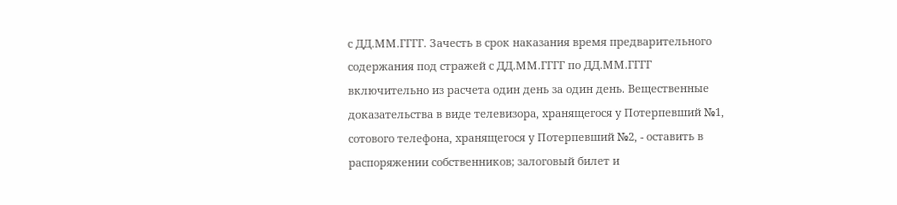с ДД.ММ.ГГГГ. Зачесть в срок наказания время предварительного содержания под стражей с ДД.ММ.ГГГГ по ДД.ММ.ГГГГ включительно из расчета один день за один день. Вещественные доказательства в виде телевизора, хранящегося у Потерпевший №1, сотового телефона, хранящегося у Потерпевший №2, - оставить в распоряжении собственников; залоговый билет и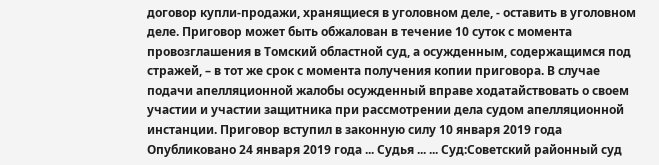договор купли-продажи, хранящиеся в уголовном деле, - оставить в уголовном деле. Приговор может быть обжалован в течение 10 суток с момента провозглашения в Томский областной суд, а осужденным, содержащимся под стражей, – в тот же срок с момента получения копии приговора. В случае подачи апелляционной жалобы осужденный вправе ходатайствовать о своем участии и участии защитника при рассмотрении дела судом апелляционной инстанции. Приговор вступил в законную силу 10 января 2019 года Опубликовано 24 января 2019 года ... Судья ... ... Суд:Советский районный суд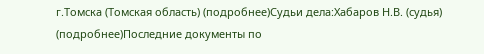г.Томска (Томская область) (подробнее)Судьи дела:Хабаров Н.В. (судья) (подробнее)Последние документы по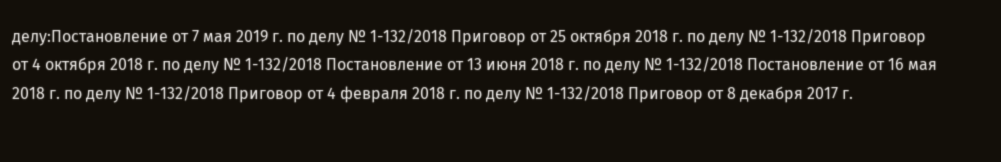делу:Постановление от 7 мая 2019 г. по делу № 1-132/2018 Приговор от 25 октября 2018 г. по делу № 1-132/2018 Приговор от 4 октября 2018 г. по делу № 1-132/2018 Постановление от 13 июня 2018 г. по делу № 1-132/2018 Постановление от 16 мая 2018 г. по делу № 1-132/2018 Приговор от 4 февраля 2018 г. по делу № 1-132/2018 Приговор от 8 декабря 2017 г.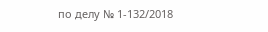по делу № 1-132/2018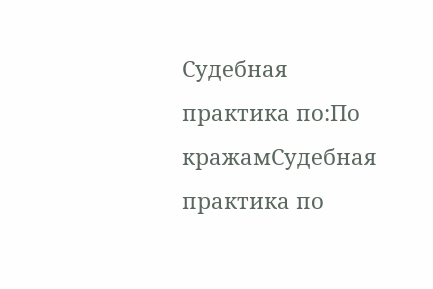Судебная практика по:По кражамСудебная практика по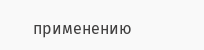применению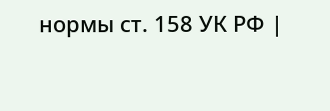нормы ст. 158 УК РФ |